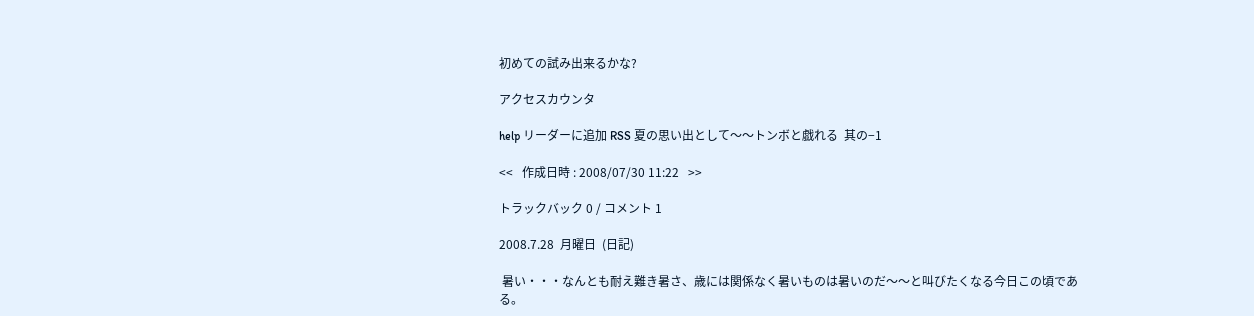初めての試み出来るかな?

アクセスカウンタ

help リーダーに追加 RSS 夏の思い出として〜〜トンボと戯れる  其の−1

<<   作成日時 : 2008/07/30 11:22   >>

トラックバック 0 / コメント 1

2008.7.28  月曜日  (日記)

 暑い・・・なんとも耐え難き暑さ、歳には関係なく暑いものは暑いのだ〜〜と叫びたくなる今日この頃である。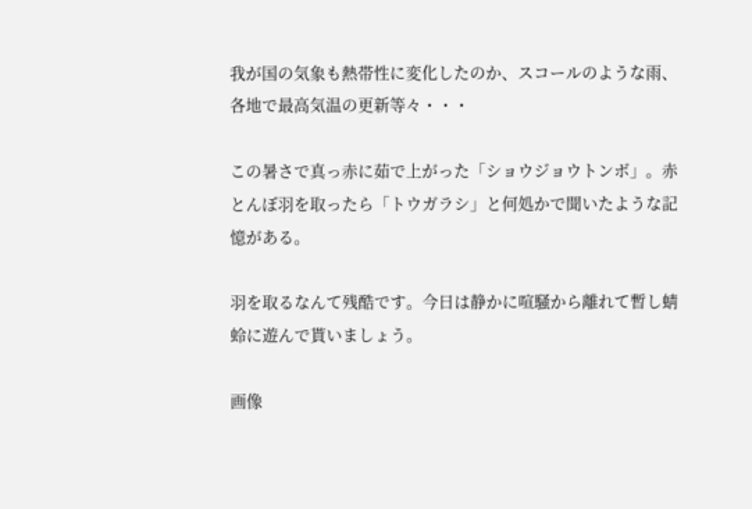我が国の気象も熱帯性に変化したのか、スコールのような雨、各地で最高気温の更新等々・・・

この暑さで真っ赤に茹で上がった「ショウジョウトンボ」。赤とんぼ羽を取ったら「トウガラシ」と何処かで聞いたような記憶がある。

羽を取るなんて残酷です。今日は静かに喧騒から離れて暫し蜻蛉に遊んで貰いましょう。

画像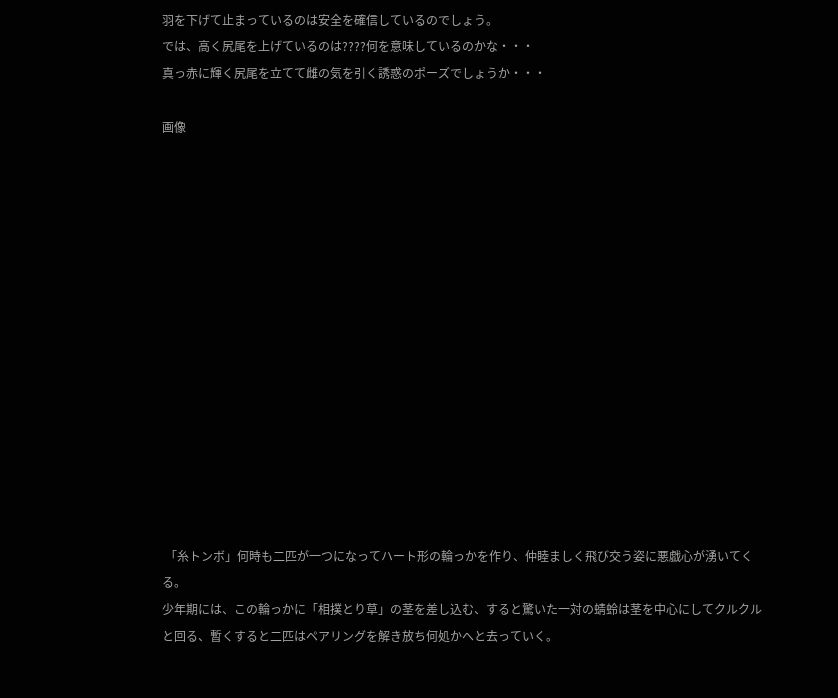羽を下げて止まっているのは安全を確信しているのでしょう。
では、高く尻尾を上げているのは????何を意味しているのかな・・・
真っ赤に輝く尻尾を立てて雌の気を引く誘惑のポーズでしょうか・・・

画像















 「糸トンボ」何時も二匹が一つになってハート形の輪っかを作り、仲睦ましく飛び交う姿に悪戯心が湧いてくる。
少年期には、この輪っかに「相撲とり草」の茎を差し込む、すると驚いた一対の蜻蛉は茎を中心にしてクルクルと回る、暫くすると二匹はペアリングを解き放ち何処かへと去っていく。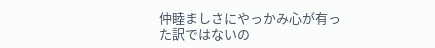仲睦ましさにやっかみ心が有った訳ではないの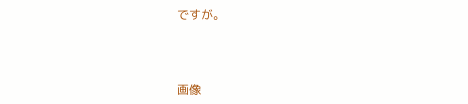ですが。



画像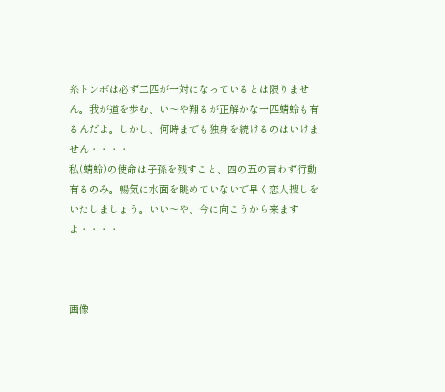糸トンボは必ず二匹が一対になっているとは限りません。我が道を歩む、い〜や翔るが正解かな一匹蜻蛉も有るんだよ。しかし、何時までも独身を続けるのはいけません・・・・
私(蜻蛉)の使命は子孫を残すこと、四の五の言わず行動有るのみ。暢気に水面を眺めていないで早く恋人捜しをいたしましょう。いい〜や、今に向こうから来ますよ・・・・



画像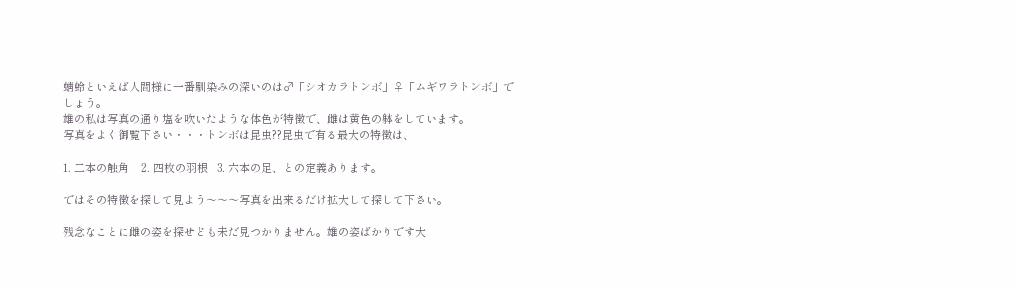蜻蛉といえば人間様に一番馴染みの深いのは♂「シオカラトンボ」♀「ムギワラトンボ」でしょう。
雄の私は写真の通り塩を吹いたような体色が特徴で、雌は黄色の躰をしています。
写真をよく御覧下さい・・・トンボは昆虫??昆虫で有る最大の特徴は、

1. 二本の触角    2. 四枚の羽根   3. 六本の足、との定義あります。

ではその特徴を探して見よう〜〜〜写真を出来るだけ拡大して探して下さい。

残念なことに雌の姿を探せども未だ見つかりません。雄の姿ばかりです大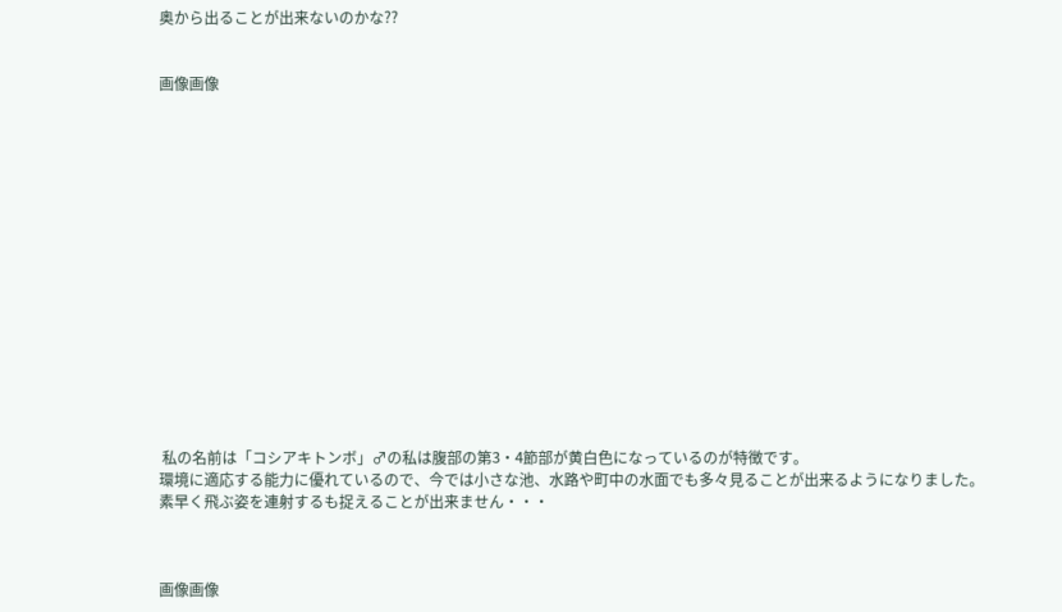奥から出ることが出来ないのかな??


画像画像
















 私の名前は「コシアキトンボ」♂の私は腹部の第3・4節部が黄白色になっているのが特徴です。
環境に適応する能力に優れているので、今では小さな池、水路や町中の水面でも多々見ることが出来るようになりました。
素早く飛ぶ姿を連射するも捉えることが出来ません・・・



画像画像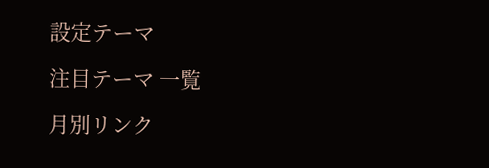設定テーマ

注目テーマ 一覧

月別リンク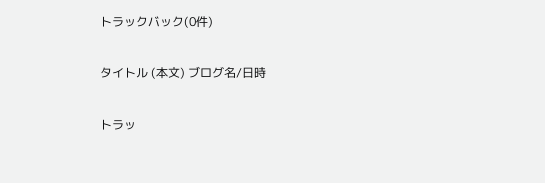トラックバック(0件)

タイトル (本文) ブログ名/日時

トラッ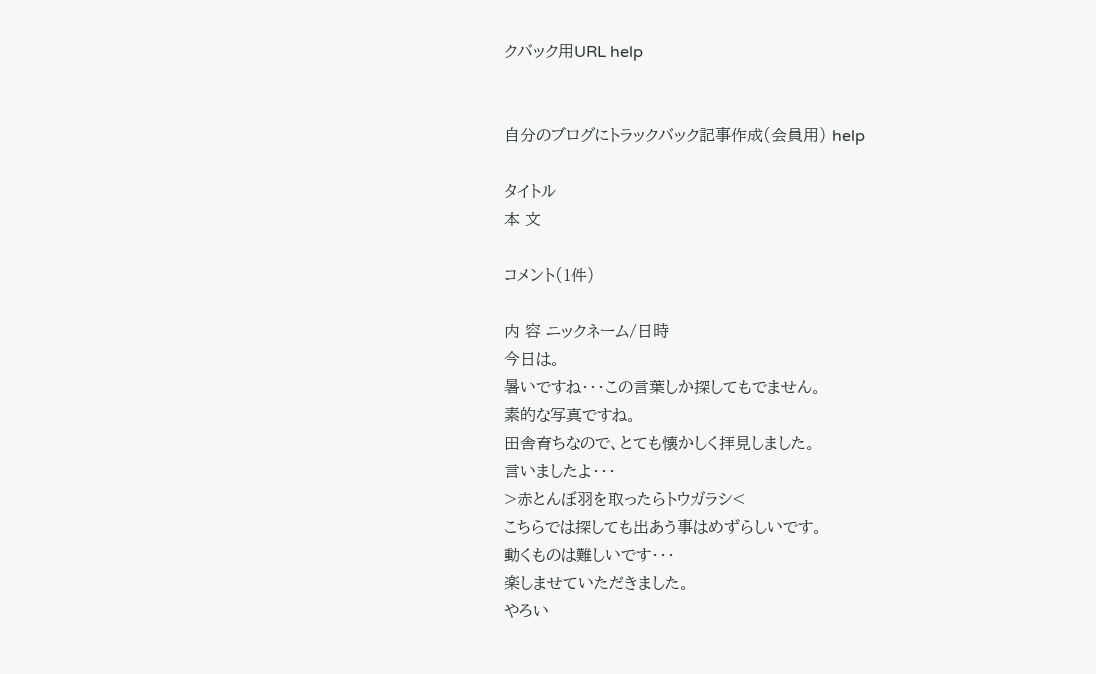クバック用URL help


自分のブログにトラックバック記事作成(会員用) help

タイトル
本 文

コメント(1件)

内 容 ニックネーム/日時
今日は。
暑いですね・・・この言葉しか探してもでません。
素的な写真ですね。
田舎育ちなので、とても懐かしく拝見しました。
言いましたよ・・・
>赤とんぼ羽を取ったらトウガラシ<
こちらでは探しても出あう事はめずらしいです。
動くものは難しいです・・・
楽しませていただきました。
やろい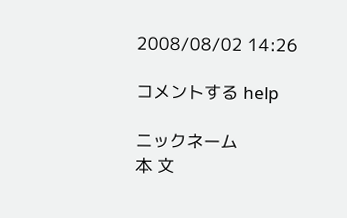2008/08/02 14:26

コメントする help

ニックネーム
本 文